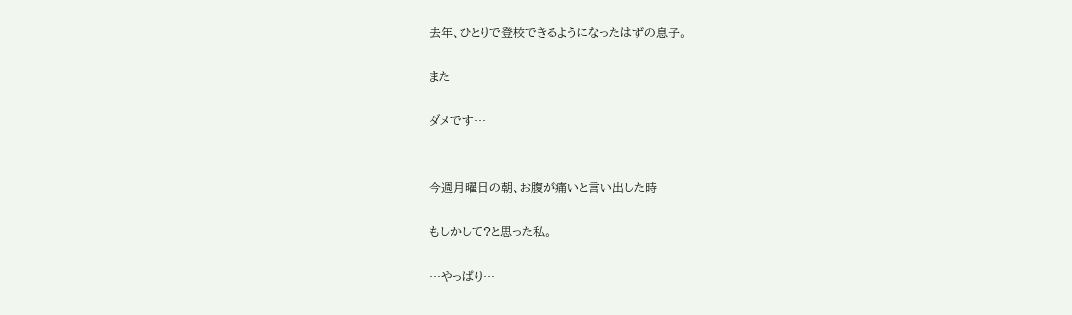去年、ひとりで登校できるようになったはずの息子。

また

ダメです…


今週月曜日の朝、お腹が痛いと言い出した時

もしかして?と思った私。

…やっぱり…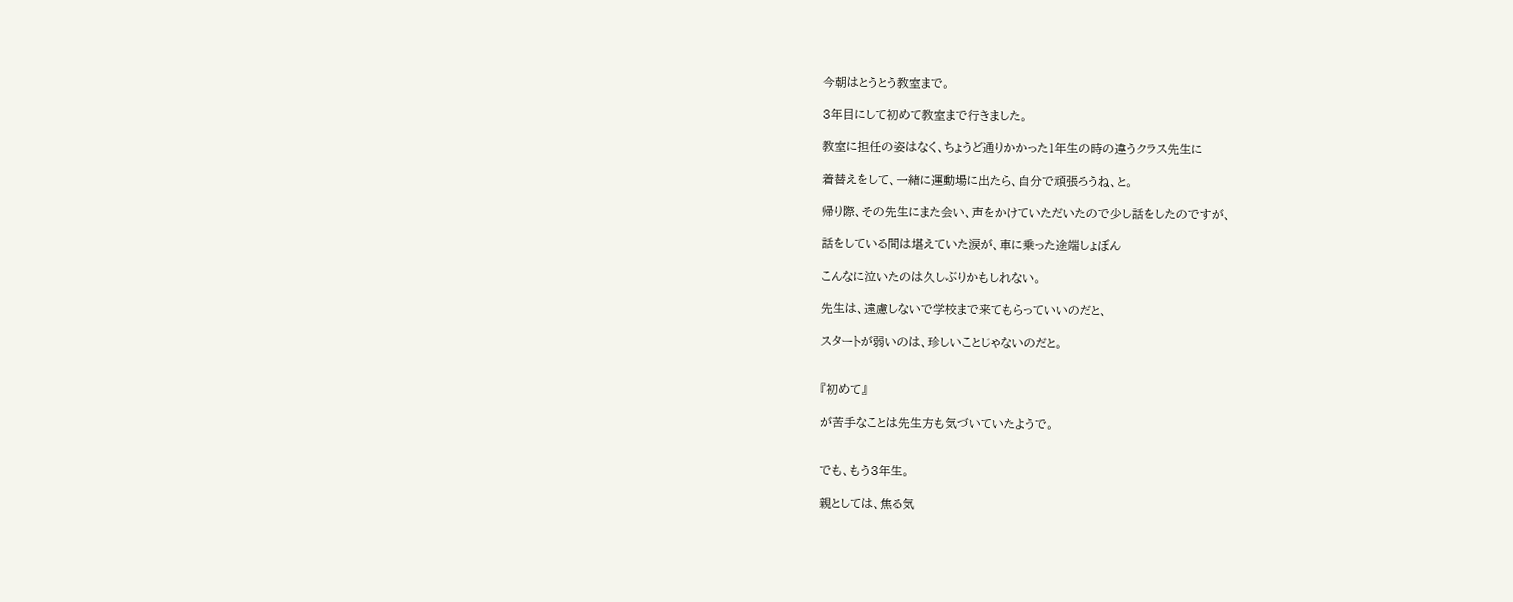今朝はとうとう教室まで。

3年目にして初めて教室まで行きました。

教室に担任の姿はなく、ちょうど通りかかった1年生の時の違うクラス先生に

着替えをして、一緒に運動場に出たら、自分で頑張ろうね、と。

帰り際、その先生にまた会い、声をかけていただいたので少し話をしたのですが、

話をしている間は堪えていた涙が、車に乗った途端しょぼん

こんなに泣いたのは久しぶりかもしれない。

先生は、遠慮しないで学校まで来てもらっていいのだと、

スタートが弱いのは、珍しいことじゃないのだと。


『初めて』

が苦手なことは先生方も気づいていたようで。


でも、もう3年生。

親としては、焦る気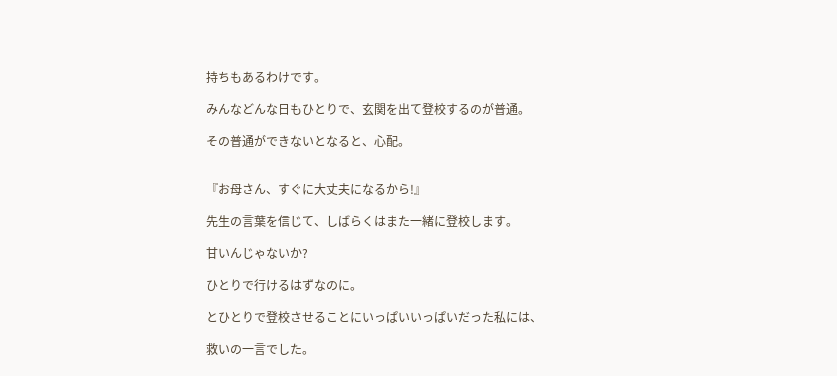持ちもあるわけです。

みんなどんな日もひとりで、玄関を出て登校するのが普通。

その普通ができないとなると、心配。


『お母さん、すぐに大丈夫になるから!』

先生の言葉を信じて、しばらくはまた一緒に登校します。

甘いんじゃないか?

ひとりで行けるはずなのに。

とひとりで登校させることにいっぱいいっぱいだった私には、

救いの一言でした。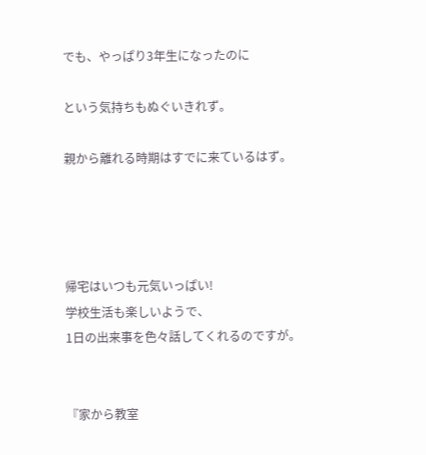でも、やっぱり3年生になったのに

という気持ちもぬぐいきれず。

親から離れる時期はすでに来ているはず。




帰宅はいつも元気いっぱい!
学校生活も楽しいようで、
1日の出来事を色々話してくれるのですが。


『家から教室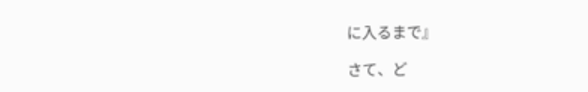に入るまで』

さて、ど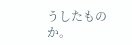うしたものか。